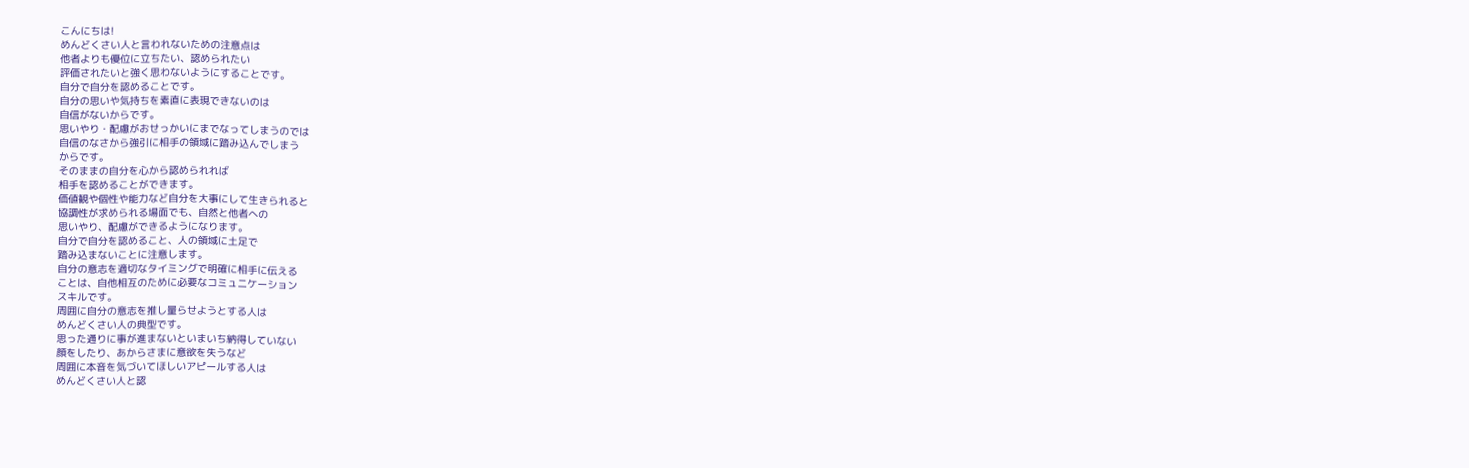こんにちは!
めんどくさい人と言われないための注意点は
他者よりも優位に立ちたい、認められたい
評価されたいと強く思わないようにすることです。
自分で自分を認めることです。
自分の思いや気持ちを素直に表現できないのは
自信がないからです。
思いやり・配慮がおせっかいにまでなってしまうのでは
自信のなさから強引に相手の領域に踏み込んでしまう
からです。
そのままの自分を心から認められれば
相手を認めることができます。
価値観や個性や能力など自分を大事にして生きられると
協調性が求められる場面でも、自然と他者への
思いやり、配慮ができるようになります。
自分で自分を認めること、人の領域に土足で
踏み込まないことに注意します。
自分の意志を適切なタイミングで明確に相手に伝える
ことは、自他相互のために必要なコミュニケーション
スキルです。
周囲に自分の意志を推し量らせようとする人は
めんどくさい人の典型です。
思った通りに事が進まないといまいち納得していない
顔をしたり、あからさまに意欲を失うなど
周囲に本音を気づいてほしいアピールする人は
めんどくさい人と認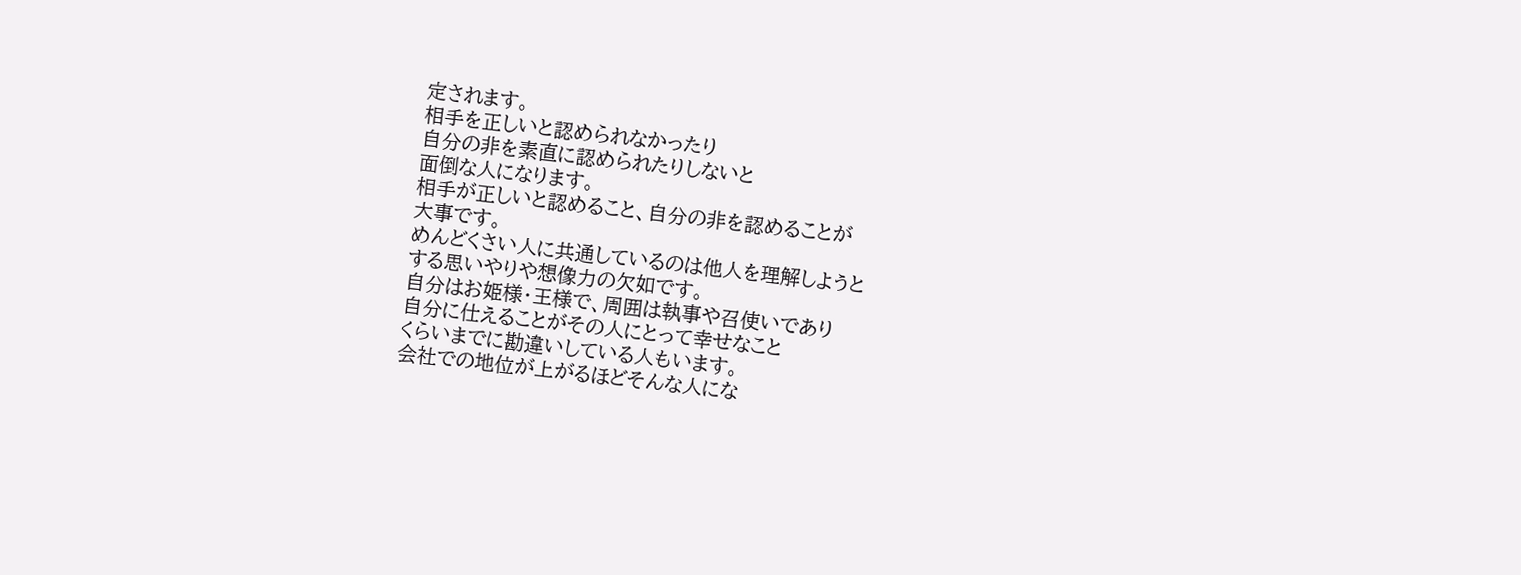定されます。
相手を正しいと認められなかったり
自分の非を素直に認められたりしないと
面倒な人になります。
相手が正しいと認めること、自分の非を認めることが
大事です。
めんどくさい人に共通しているのは他人を理解しようと
する思いやりや想像力の欠如です。
自分はお姫様・王様で、周囲は執事や召使いであり
自分に仕えることがその人にとって幸せなこと
くらいまでに勘違いしている人もいます。
会社での地位が上がるほどそんな人にな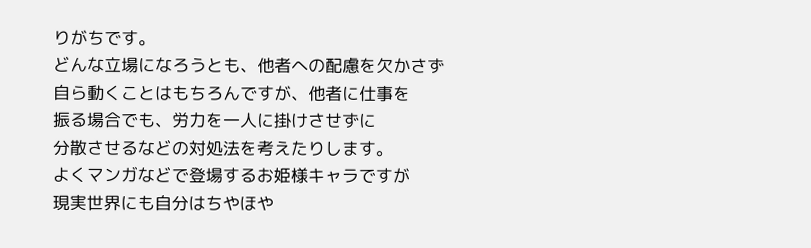りがちです。
どんな立場になろうとも、他者への配慮を欠かさず
自ら動くことはもちろんですが、他者に仕事を
振る場合でも、労力を一人に掛けさせずに
分散させるなどの対処法を考えたりします。
よくマンガなどで登場するお姫様キャラですが
現実世界にも自分はちやほや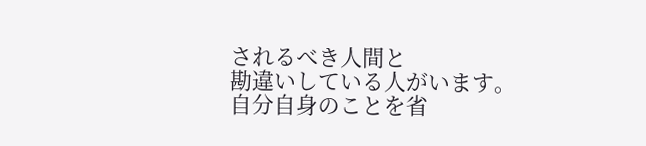されるべき人間と
勘違いしている人がいます。
自分自身のことを省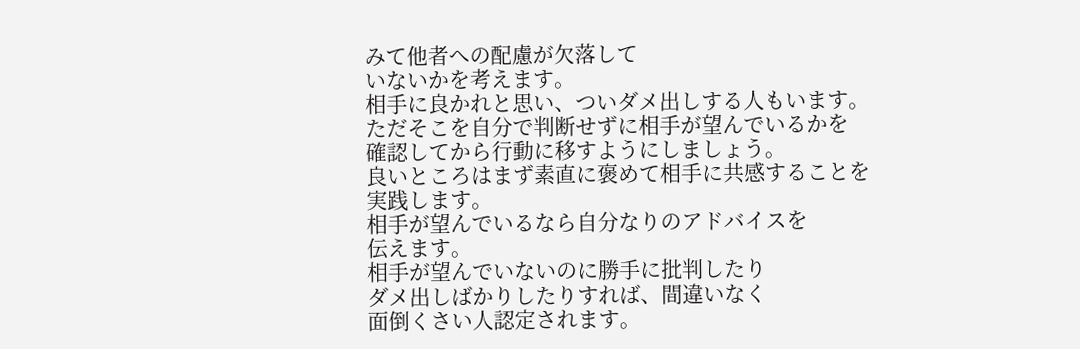みて他者への配慮が欠落して
いないかを考えます。
相手に良かれと思い、ついダメ出しする人もいます。
ただそこを自分で判断せずに相手が望んでいるかを
確認してから行動に移すようにしましょう。
良いところはまず素直に褒めて相手に共感することを
実践します。
相手が望んでいるなら自分なりのアドバイスを
伝えます。
相手が望んでいないのに勝手に批判したり
ダメ出しばかりしたりすれば、間違いなく
面倒くさい人認定されます。